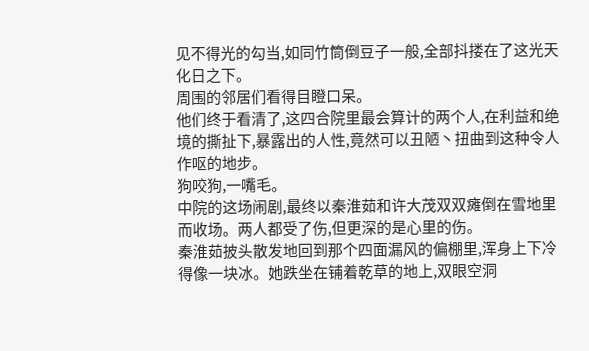见不得光的勾当,如同竹筒倒豆子一般,全部抖搂在了这光天化日之下。
周围的邻居们看得目瞪口呆。
他们终于看清了,这四合院里最会算计的两个人,在利益和绝境的撕扯下,暴露出的人性,竟然可以丑陋丶扭曲到这种令人作呕的地步。
狗咬狗,一嘴毛。
中院的这场闹剧,最终以秦淮茹和许大茂双双瘫倒在雪地里而收场。两人都受了伤,但更深的是心里的伤。
秦淮茹披头散发地回到那个四面漏风的偏棚里,浑身上下冷得像一块冰。她跌坐在铺着乾草的地上,双眼空洞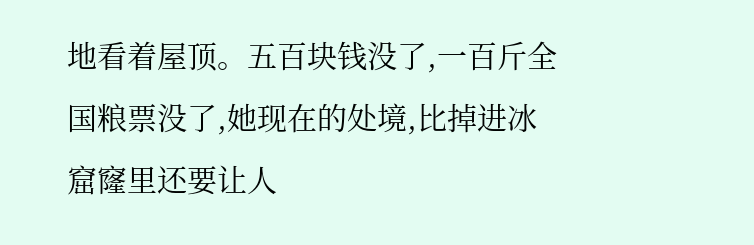地看着屋顶。五百块钱没了,一百斤全国粮票没了,她现在的处境,比掉进冰窟窿里还要让人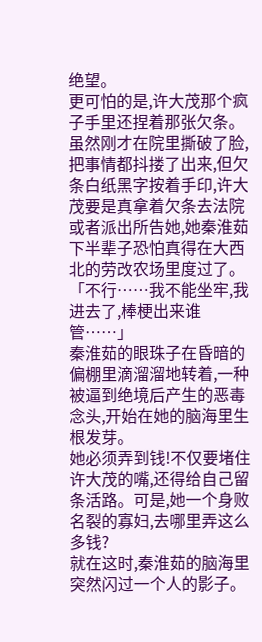绝望。
更可怕的是,许大茂那个疯子手里还捏着那张欠条。虽然刚才在院里撕破了脸,把事情都抖搂了出来,但欠条白纸黑字按着手印,许大茂要是真拿着欠条去法院或者派出所告她,她秦淮茹下半辈子恐怕真得在大西北的劳改农场里度过了。
「不行……我不能坐牢,我进去了,棒梗出来谁管……」
秦淮茹的眼珠子在昏暗的偏棚里滴溜溜地转着,一种被逼到绝境后产生的恶毒念头,开始在她的脑海里生根发芽。
她必须弄到钱!不仅要堵住许大茂的嘴,还得给自己留条活路。可是,她一个身败名裂的寡妇,去哪里弄这么多钱?
就在这时,秦淮茹的脑海里突然闪过一个人的影子。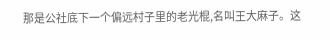那是公社底下一个偏远村子里的老光棍,名叫王大麻子。这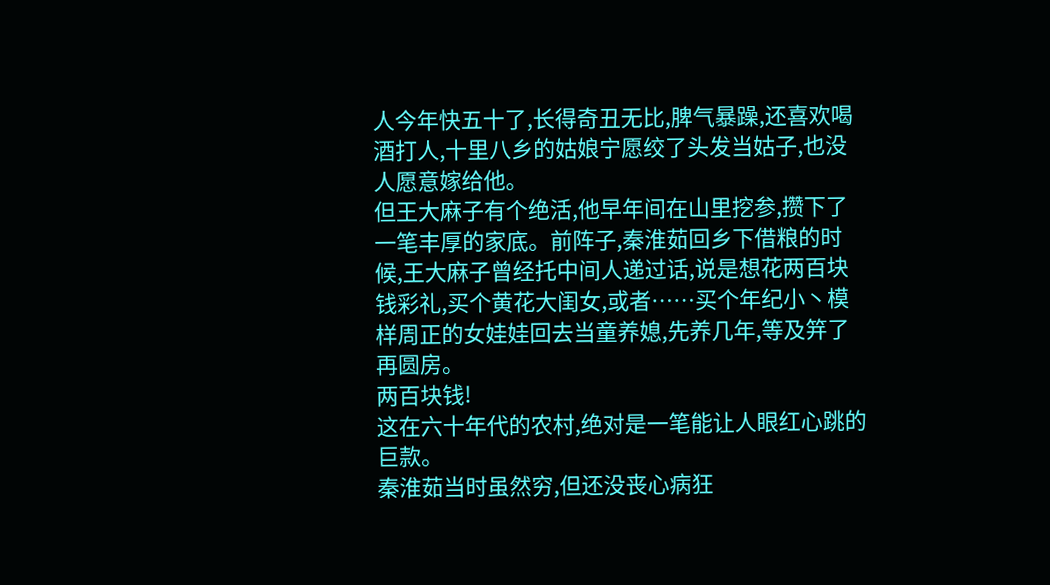人今年快五十了,长得奇丑无比,脾气暴躁,还喜欢喝酒打人,十里八乡的姑娘宁愿绞了头发当姑子,也没人愿意嫁给他。
但王大麻子有个绝活,他早年间在山里挖参,攒下了一笔丰厚的家底。前阵子,秦淮茹回乡下借粮的时候,王大麻子曾经托中间人递过话,说是想花两百块钱彩礼,买个黄花大闺女,或者……买个年纪小丶模样周正的女娃娃回去当童养媳,先养几年,等及笄了再圆房。
两百块钱!
这在六十年代的农村,绝对是一笔能让人眼红心跳的巨款。
秦淮茹当时虽然穷,但还没丧心病狂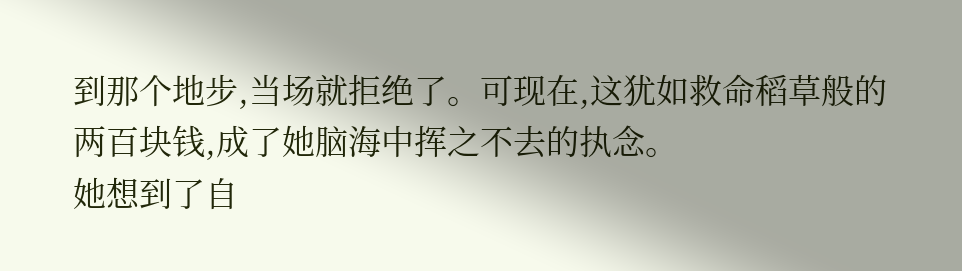到那个地步,当场就拒绝了。可现在,这犹如救命稻草般的两百块钱,成了她脑海中挥之不去的执念。
她想到了自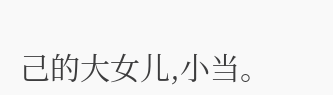己的大女儿,小当。